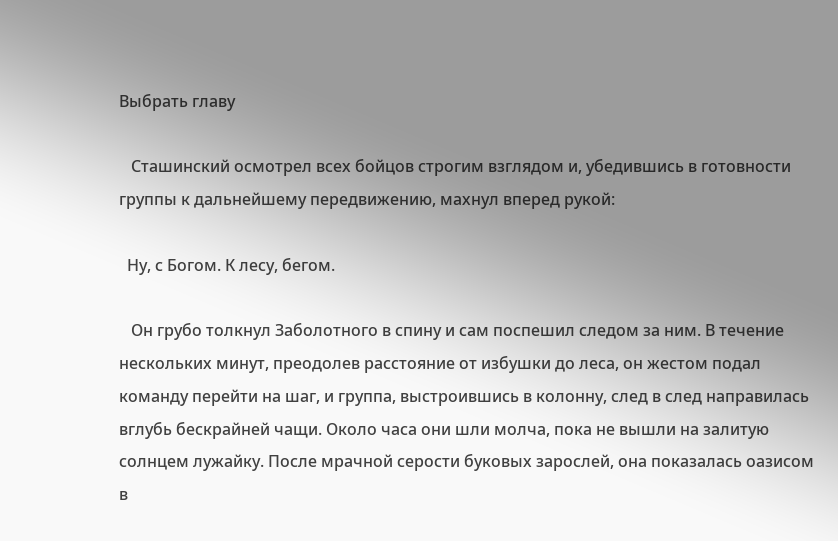Выбрать главу

   Сташинский осмотрел всех бойцов строгим взглядом и, убедившись в готовности группы к дальнейшему передвижению, махнул вперед рукой:

  Ну, с Богом. К лесу, бегом.

   Он грубо толкнул Заболотного в спину и сам поспешил следом за ним. В течение нескольких минут, преодолев расстояние от избушки до леса, он жестом подал команду перейти на шаг, и группа, выстроившись в колонну, след в след направилась вглубь бескрайней чащи. Около часа они шли молча, пока не вышли на залитую солнцем лужайку. После мрачной серости буковых зарослей, она показалась оазисом в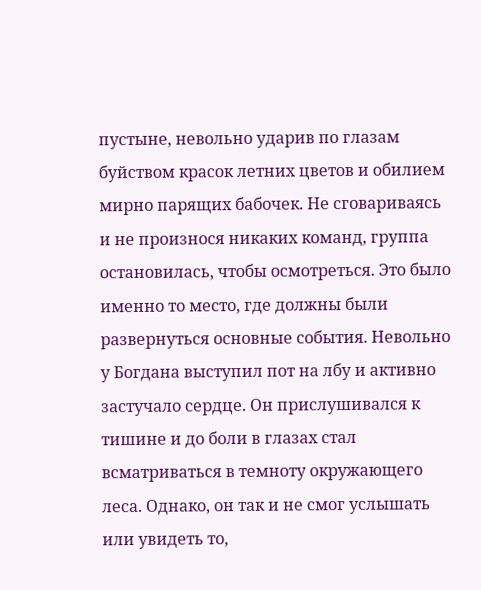пустыне, невольно ударив по глазам буйством красок летних цветов и обилием мирно парящих бабочек. Не сговариваясь и не произнося никаких команд, группа остановилась, чтобы осмотреться. Это было именно то место, где должны были развернуться основные события. Невольно у Богдана выступил пот на лбу и активно застучало сердце. Он прислушивался к тишине и до боли в глазах стал всматриваться в темноту окружающего леса. Однако, он так и не смог услышать или увидеть то,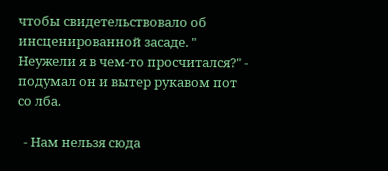чтобы свидетельствовало об инсценированной засаде. " Неужели я в чем-то просчитался?" - подумал он и вытер рукавом пот со лба.

  - Нам нельзя сюда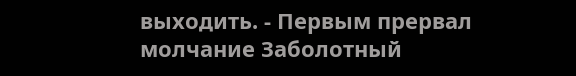выходить. - Первым прервал молчание Заболотный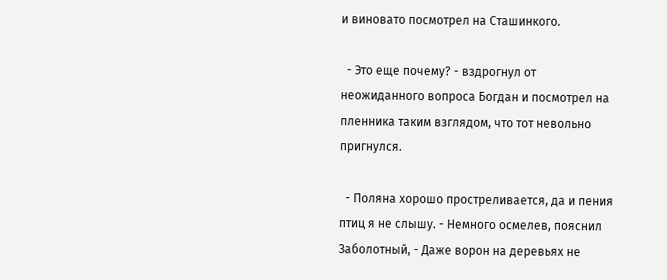и виновато посмотрел на Сташинкого.

  - Это еще почему? - вздрогнул от неожиданного вопроса Богдан и посмотрел на пленника таким взглядом, что тот невольно пригнулся.

  - Поляна хорошо простреливается, да и пения птиц я не слышу. - Немного осмелев, пояснил Заболотный, - Даже ворон на деревьях не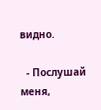видно.

  - Послушай меня,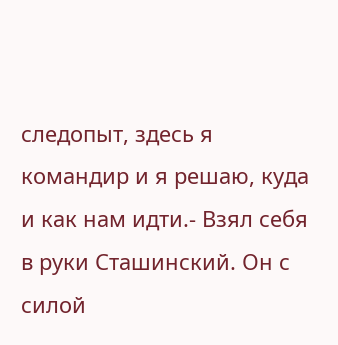следопыт, здесь я командир и я решаю, куда и как нам идти.- Взял себя в руки Сташинский. Он с силой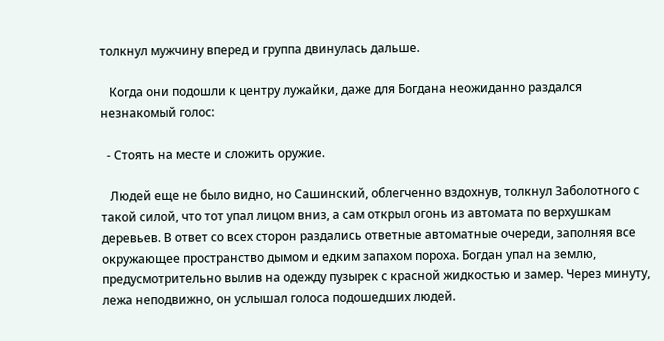толкнул мужчину вперед и группа двинулась дальше.

   Когда они подошли к центру лужайки, даже для Богдана неожиданно раздался незнакомый голос:

  - Стоять на месте и сложить оружие.

   Людей еще не было видно, но Сашинский, облегченно вздохнув, толкнул Заболотного с такой силой, что тот упал лицом вниз, а сам открыл огонь из автомата по верхушкам деревьев. В ответ со всех сторон раздались ответные автоматные очереди, заполняя все окружающее пространство дымом и едким запахом пороха. Богдан упал на землю, предусмотрительно вылив на одежду пузырек с красной жидкостью и замер. Через минуту, лежа неподвижно, он услышал голоса подошедших людей.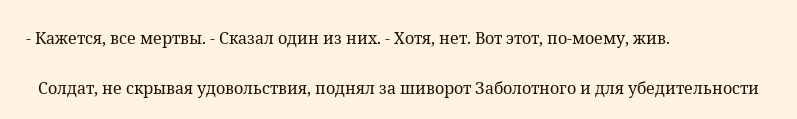- Кажется, все мертвы. - Сказал один из них. - Хотя, нет. Вот этот, по-моему, жив.

   Солдат, не скрывая удовольствия, поднял за шиворот Заболотного и для убедительности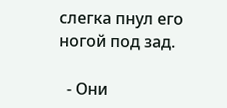слегка пнул его ногой под зад.

  - Они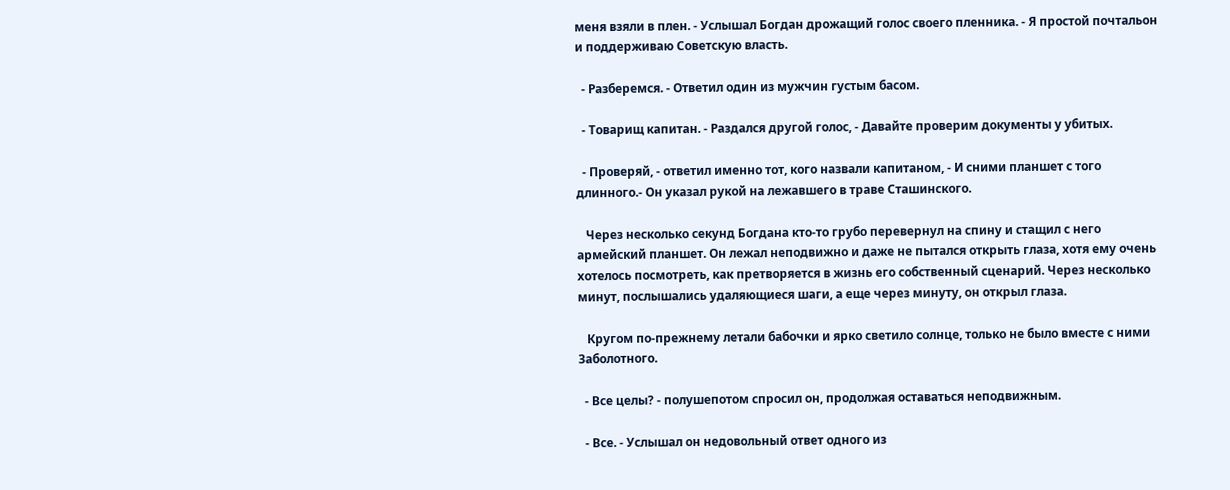меня взяли в плен. - Услышал Богдан дрожащий голос своего пленника. - Я простой почтальон и поддерживаю Советскую власть.

  - Разберемся. - Ответил один из мужчин густым басом.

  - Товарищ капитан. - Раздался другой голос, - Давайте проверим документы у убитых.

  - Проверяй, - ответил именно тот, кого назвали капитаном, - И сними планшет с того длинного.- Он указал рукой на лежавшего в траве Сташинского.

   Через несколько секунд Богдана кто-то грубо перевернул на спину и стащил с него армейский планшет. Он лежал неподвижно и даже не пытался открыть глаза, хотя ему очень хотелось посмотреть, как претворяется в жизнь его собственный сценарий. Через несколько минут, послышались удаляющиеся шаги, а еще через минуту, он открыл глаза.

   Кругом по-прежнему летали бабочки и ярко светило солнце, только не было вместе с ними Заболотного.

  - Все целы? - полушепотом спросил он, продолжая оставаться неподвижным.

  - Все. - Услышал он недовольный ответ одного из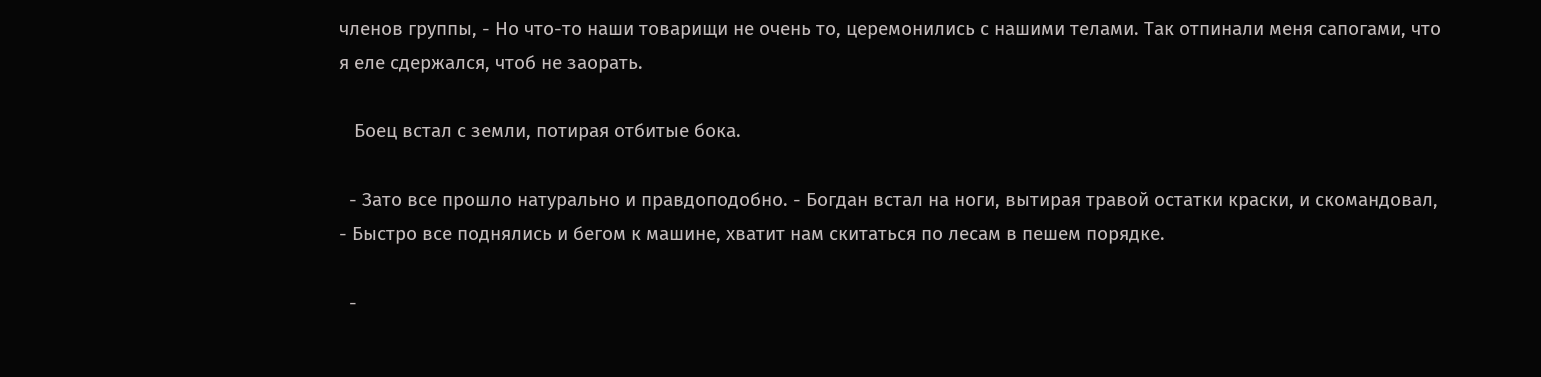членов группы, - Но что-то наши товарищи не очень то, церемонились с нашими телами. Так отпинали меня сапогами, что я еле сдержался, чтоб не заорать.

   Боец встал с земли, потирая отбитые бока.

  - Зато все прошло натурально и правдоподобно. - Богдан встал на ноги, вытирая травой остатки краски, и скомандовал, - Быстро все поднялись и бегом к машине, хватит нам скитаться по лесам в пешем порядке.

  -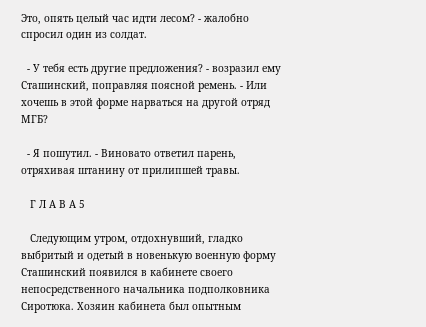Это, опять целый час идти лесом? - жалобно спросил один из солдат.

  - У тебя есть другие предложения? - возразил ему Сташинский, поправляя поясной ремень. - Или хочешь в этой форме нарваться на другой отряд МГБ?

  - Я пошутил. - Виновато ответил парень, отряхивая штанину от прилипшей травы.

   Г Л А В А 5

   Следующим утром, отдохнувший, гладко выбритый и одетый в новенькую военную форму Сташинский появился в кабинете своего непосредственного начальника подполковника Сиротюка. Хозяин кабинета был опытным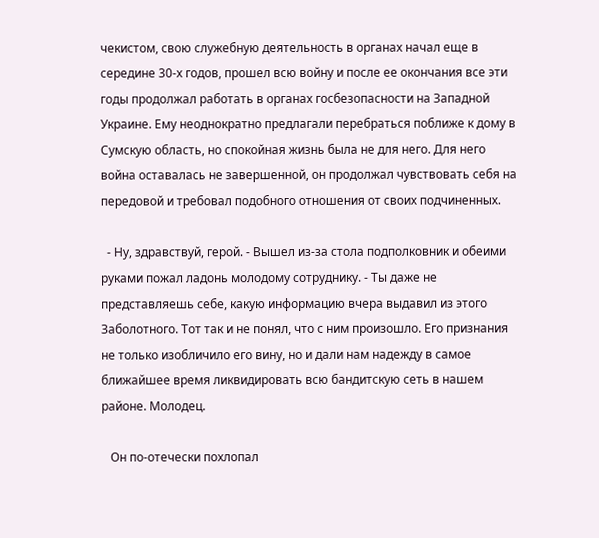чекистом, свою служебную деятельность в органах начал еще в середине 30-х годов, прошел всю войну и после ее окончания все эти годы продолжал работать в органах госбезопасности на Западной Украине. Ему неоднократно предлагали перебраться поближе к дому в Сумскую область, но спокойная жизнь была не для него. Для него война оставалась не завершенной, он продолжал чувствовать себя на передовой и требовал подобного отношения от своих подчиненных.

  - Ну, здравствуй, герой. - Вышел из-за стола подполковник и обеими руками пожал ладонь молодому сотруднику. - Ты даже не представляешь себе, какую информацию вчера выдавил из этого Заболотного. Тот так и не понял, что с ним произошло. Его признания не только изобличило его вину, но и дали нам надежду в самое ближайшее время ликвидировать всю бандитскую сеть в нашем районе. Молодец.

   Он по-отечески похлопал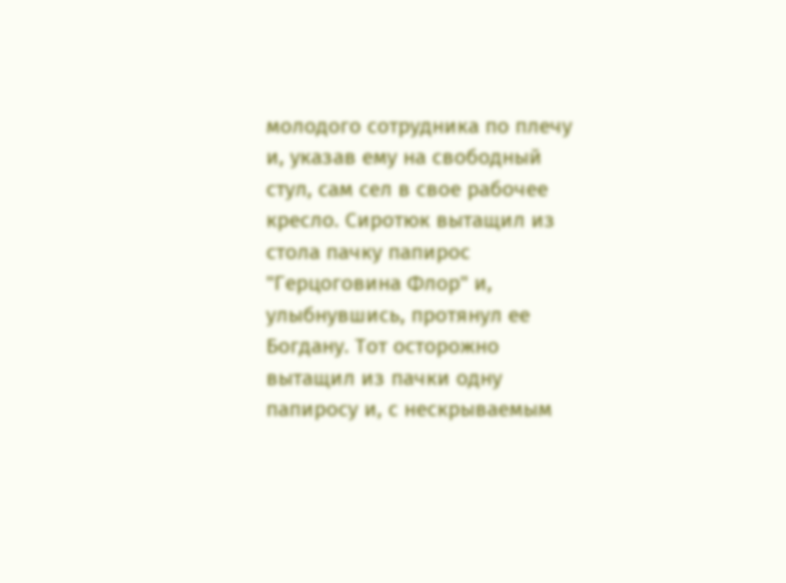молодого сотрудника по плечу и, указав ему на свободный стул, сам сел в свое рабочее кресло. Сиротюк вытащил из стола пачку папирос "Герцоговина Флор" и, улыбнувшись, протянул ее Богдану. Тот осторожно вытащил из пачки одну папиросу и, с нескрываемым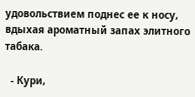удовольствием поднес ее к носу, вдыхая ароматный запах элитного табака.

  - Кури,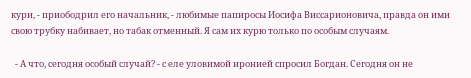кури, - приободрил его начальник, - любимые папиросы Иосифа Виссарионовича, правда он ими свою трубку набивает, но табак отменный. Я сам их курю только по особым случаям.

  - А что, сегодня особый случай? - с еле уловимой иронией спросил Богдан. Сегодня он не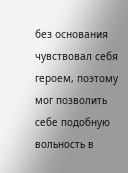без основания чувствовал себя героем, поэтому мог позволить себе подобную вольность в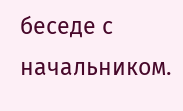беседе с начальником.